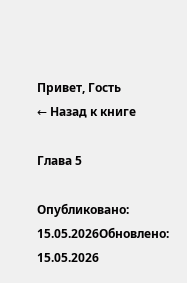Привет, Гость
← Назад к книге

Глава 5

Опубликовано: 15.05.2026Обновлено: 15.05.2026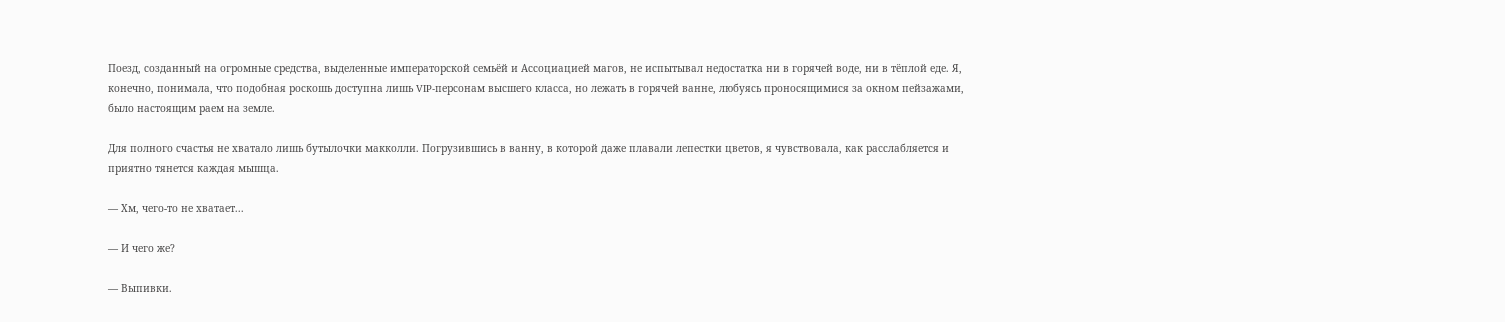Поезд, созданный на огромные средства, выделенные императорской семьёй и Ассоциацией магов, не испытывал недостатка ни в горячей воде, ни в тёплой еде. Я, конечно, понимала, что подобная роскошь доступна лишь VIP-персонам высшего класса, но лежать в горячей ванне, любуясь проносящимися за окном пейзажами, было настоящим раем на земле.

Для полного счастья не хватало лишь бутылочки макколли. Погрузившись в ванну, в которой даже плавали лепестки цветов, я чувствовала, как расслабляется и приятно тянется каждая мышца.

— Хм, чего-то не хватает...

— И чего же?

— Выпивки.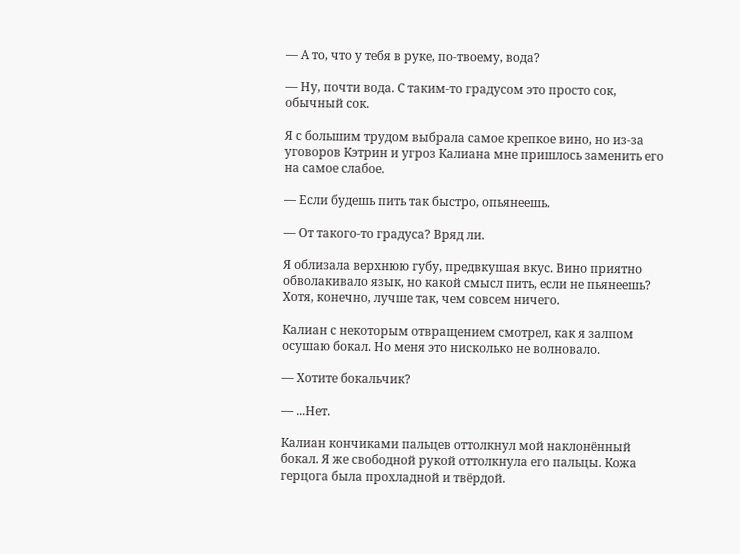— А то, что у тебя в руке, по-твоему, вода?

— Ну, почти вода. С таким-то градусом это просто сок, обычный сок.

Я с большим трудом выбрала самое крепкое вино, но из-за уговоров Кэтрин и угроз Калиана мне пришлось заменить его на самое слабое.

— Если будешь пить так быстро, опьянеешь.

— От такого-то градуса? Вряд ли.

Я облизала верхнюю губу, предвкушая вкус. Вино приятно обволакивало язык, но какой смысл пить, если не пьянеешь? Хотя, конечно, лучше так, чем совсем ничего.

Калиан с некоторым отвращением смотрел, как я залпом осушаю бокал. Но меня это нисколько не волновало.

— Хотите бокальчик?

— ...Нет.

Калиан кончиками пальцев оттолкнул мой наклонённый бокал. Я же свободной рукой оттолкнула его пальцы. Кожа герцога была прохладной и твёрдой.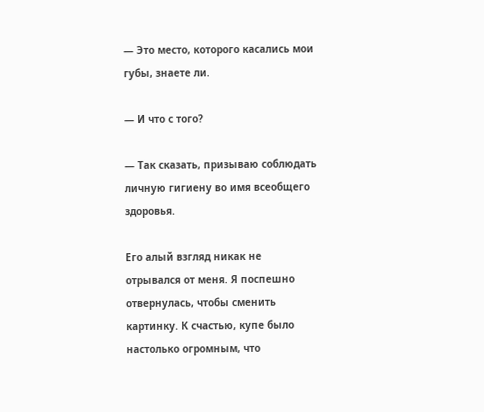— Это место, которого касались мои губы, знаете ли.

— И что с того?

— Так сказать, призываю соблюдать личную гигиену во имя всеобщего здоровья.

Его алый взгляд никак не отрывался от меня. Я поспешно отвернулась, чтобы сменить картинку. К счастью, купе было настолько огромным, что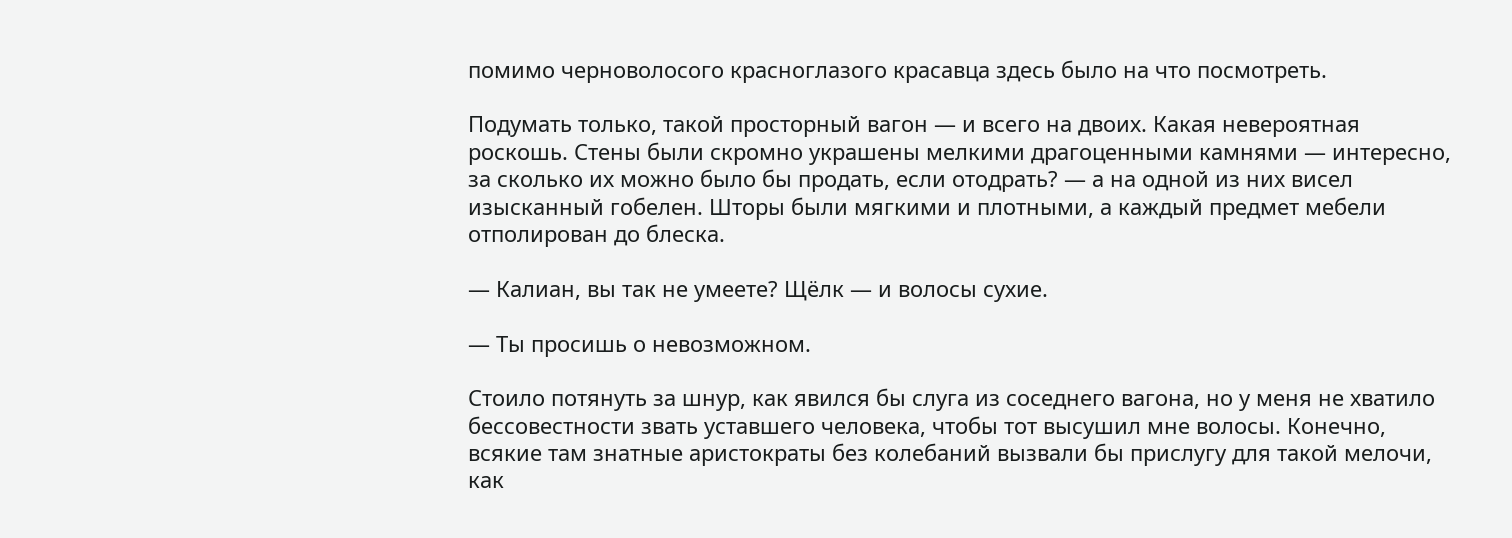помимо черноволосого красноглазого красавца здесь было на что посмотреть.

Подумать только, такой просторный вагон — и всего на двоих. Какая невероятная роскошь. Стены были скромно украшены мелкими драгоценными камнями — интересно, за сколько их можно было бы продать, если отодрать? — а на одной из них висел изысканный гобелен. Шторы были мягкими и плотными, а каждый предмет мебели отполирован до блеска.

— Калиан, вы так не умеете? Щёлк — и волосы сухие.

— Ты просишь о невозможном.

Стоило потянуть за шнур, как явился бы слуга из соседнего вагона, но у меня не хватило бессовестности звать уставшего человека, чтобы тот высушил мне волосы. Конечно, всякие там знатные аристократы без колебаний вызвали бы прислугу для такой мелочи, как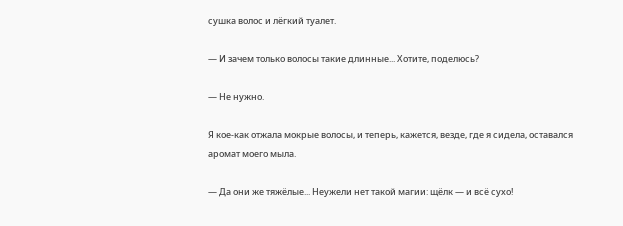сушка волос и лёгкий туалет.

— И зачем только волосы такие длинные... Хотите, поделюсь?

— Не нужно.

Я кое-как отжала мокрые волосы, и теперь, кажется, везде, где я сидела, оставался аромат моего мыла.

— Да они же тяжёлые... Неужели нет такой магии: щёлк — и всё сухо!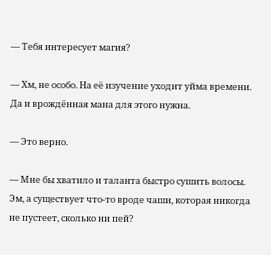— Тебя интересует магия?

— Хм, не особо. На её изучение уходит уйма времени. Да и врождённая мана для этого нужна.

— Это верно.

— Мне бы хватило и таланта быстро сушить волосы. Эм, а существует что-то вроде чаши, которая никогда не пустеет, сколько ни пей?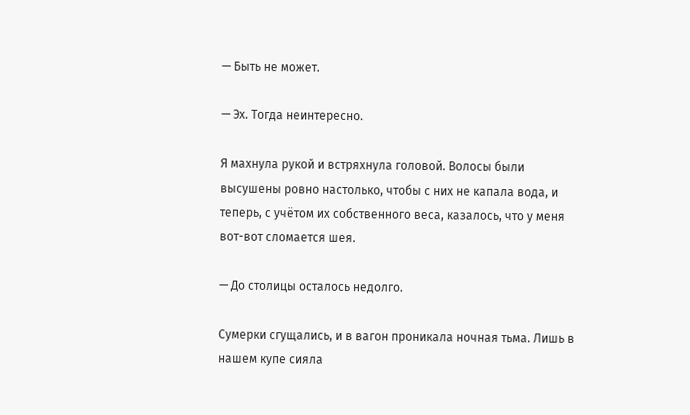— Быть не может.

— Эх. Тогда неинтересно.

Я махнула рукой и встряхнула головой. Волосы были высушены ровно настолько, чтобы с них не капала вода, и теперь, с учётом их собственного веса, казалось, что у меня вот-вот сломается шея.

— До столицы осталось недолго.

Сумерки сгущались, и в вагон проникала ночная тьма. Лишь в нашем купе сияла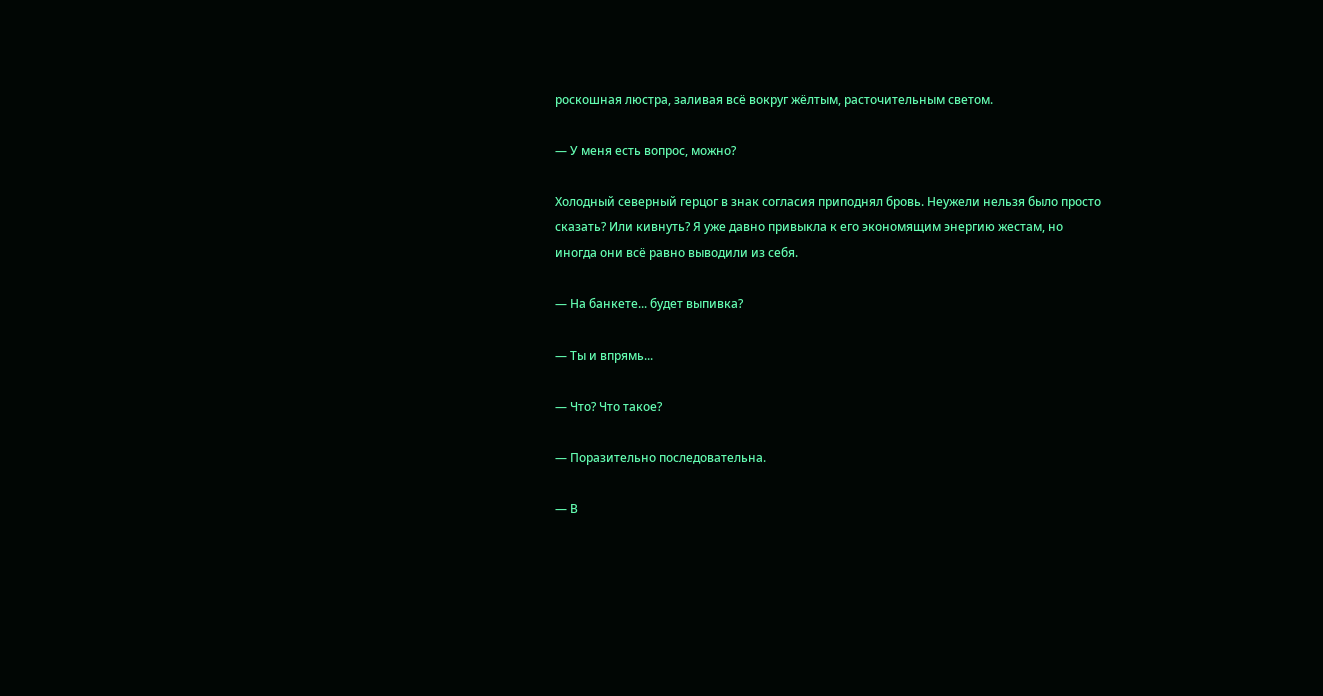роскошная люстра, заливая всё вокруг жёлтым, расточительным светом.

— У меня есть вопрос, можно?

Холодный северный герцог в знак согласия приподнял бровь. Неужели нельзя было просто сказать? Или кивнуть? Я уже давно привыкла к его экономящим энергию жестам, но иногда они всё равно выводили из себя.

— На банкете... будет выпивка?

— Ты и впрямь...

— Что? Что такое?

— Поразительно последовательна.

— В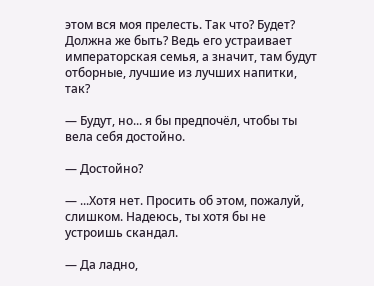этом вся моя прелесть. Так что? Будет? Должна же быть? Ведь его устраивает императорская семья, а значит, там будут отборные, лучшие из лучших напитки, так?

— Будут, но... я бы предпочёл, чтобы ты вела себя достойно.

— Достойно?

— ...Хотя нет. Просить об этом, пожалуй, слишком. Надеюсь, ты хотя бы не устроишь скандал.

— Да ладно,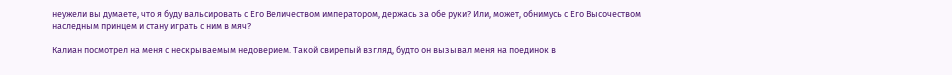неужели вы думаете, что я буду вальсировать с Его Величеством императором, держась за обе руки? Или, может, обнимусь с Его Высочеством наследным принцем и стану играть с ним в мяч?

Калиан посмотрел на меня с нескрываемым недоверием. Такой свирепый взгляд, будто он вызывал меня на поединок в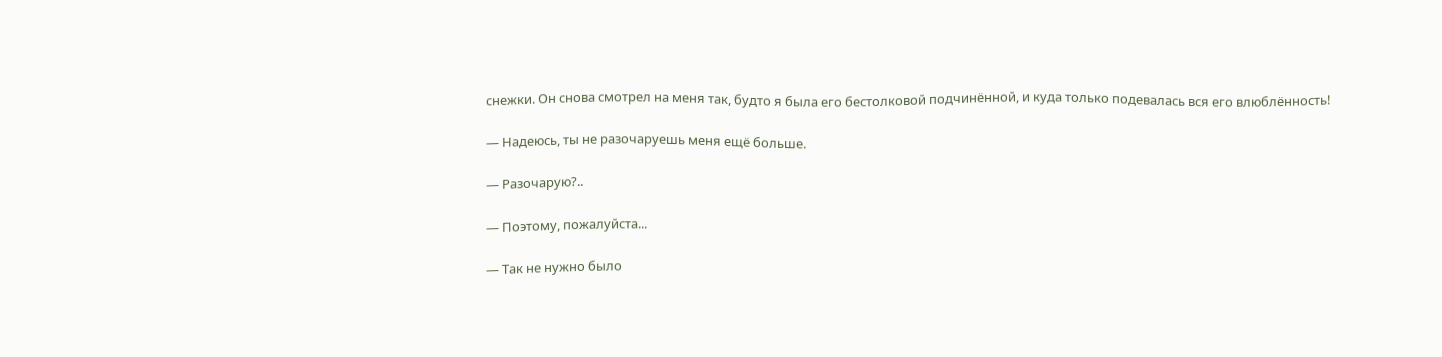снежки. Он снова смотрел на меня так, будто я была его бестолковой подчинённой, и куда только подевалась вся его влюблённость!

— Надеюсь, ты не разочаруешь меня ещё больше.

— Разочарую?..

— Поэтому, пожалуйста...

— Так не нужно было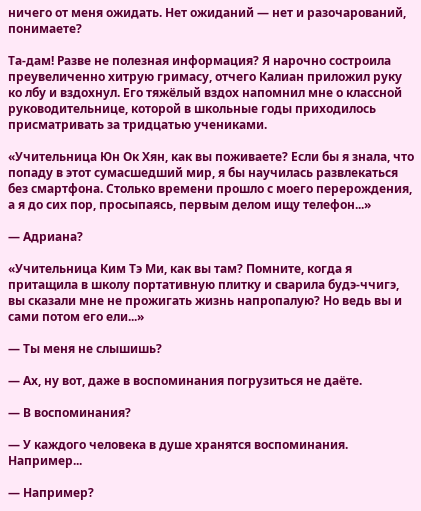ничего от меня ожидать. Нет ожиданий — нет и разочарований, понимаете?

Та-дам! Разве не полезная информация? Я нарочно состроила преувеличенно хитрую гримасу, отчего Калиан приложил руку ко лбу и вздохнул. Его тяжёлый вздох напомнил мне о классной руководительнице, которой в школьные годы приходилось присматривать за тридцатью учениками.

«Учительница Юн Ок Хян, как вы поживаете? Если бы я знала, что попаду в этот сумасшедший мир, я бы научилась развлекаться без смартфона. Столько времени прошло с моего перерождения, а я до сих пор, просыпаясь, первым делом ищу телефон...»

— Адриана?

«Учительница Ким Тэ Ми, как вы там? Помните, когда я притащила в школу портативную плитку и сварила будэ-ччигэ, вы сказали мне не прожигать жизнь напропалую? Но ведь вы и сами потом его ели...»

— Ты меня не слышишь?

— Ах, ну вот, даже в воспоминания погрузиться не даёте.

— В воспоминания?

— У каждого человека в душе хранятся воспоминания. Например...

— Например?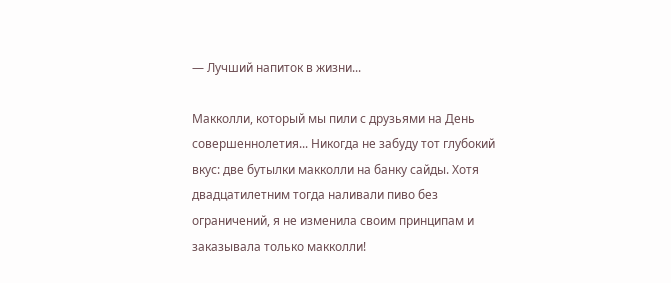— Лучший напиток в жизни...

Макколли, который мы пили с друзьями на День совершеннолетия... Никогда не забуду тот глубокий вкус: две бутылки макколли на банку сайды. Хотя двадцатилетним тогда наливали пиво без ограничений, я не изменила своим принципам и заказывала только макколли!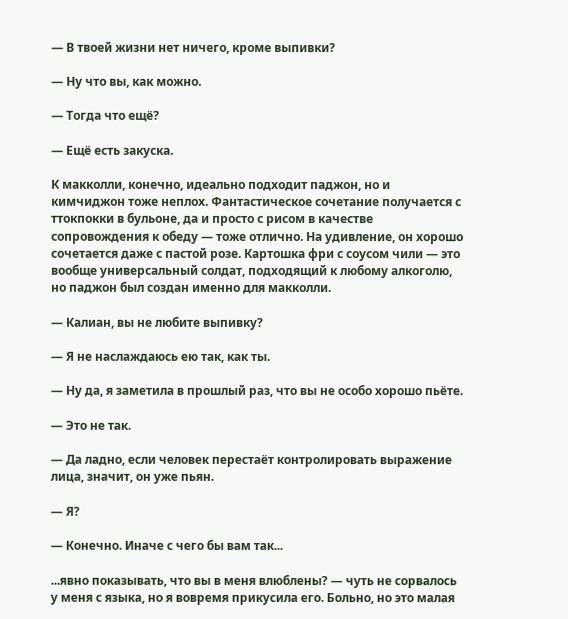— В твоей жизни нет ничего, кроме выпивки?

— Ну что вы, как можно.

— Тогда что ещё?

— Ещё есть закуска.

К макколли, конечно, идеально подходит паджон, но и кимчиджон тоже неплох. Фантастическое сочетание получается с ттокпокки в бульоне, да и просто с рисом в качестве сопровождения к обеду — тоже отлично. На удивление, он хорошо сочетается даже с пастой розе. Картошка фри с соусом чили — это вообще универсальный солдат, подходящий к любому алкоголю, но паджон был создан именно для макколли.

— Калиан, вы не любите выпивку?

— Я не наслаждаюсь ею так, как ты.

— Ну да, я заметила в прошлый раз, что вы не особо хорошо пьёте.

— Это не так.

— Да ладно, если человек перестаёт контролировать выражение лица, значит, он уже пьян.

— Я?

— Конечно. Иначе с чего бы вам так...

...явно показывать, что вы в меня влюблены? — чуть не сорвалось у меня с языка, но я вовремя прикусила его. Больно, но это малая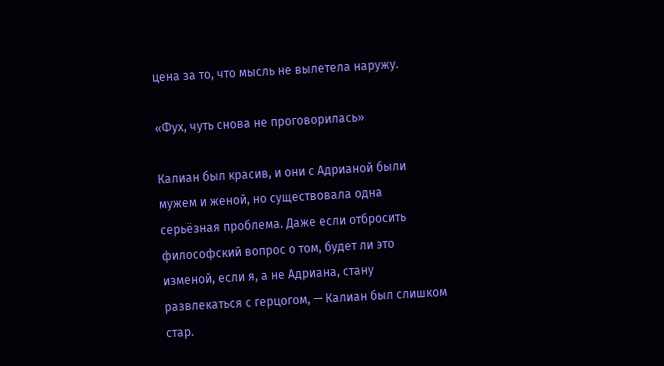цена за то, что мысль не вылетела наружу.

«Фух, чуть снова не проговорилась»

Калиан был красив, и они с Адрианой были мужем и женой, но существовала одна серьёзная проблема. Даже если отбросить философский вопрос о том, будет ли это изменой, если я, а не Адриана, стану развлекаться с герцогом, — Калиан был слишком стар.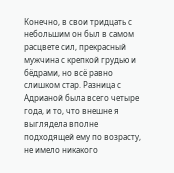Конечно, в свои тридцать с небольшим он был в самом расцвете сил, прекрасный мужчина с крепкой грудью и бёдрами, но всё равно слишком стар. Разница с Адрианой была всего четыре года, и то, что внешне я выглядела вполне подходящей ему по возрасту, не имело никакого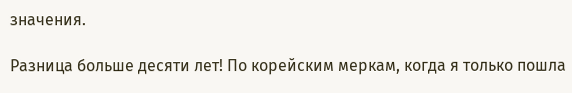значения.

Разница больше десяти лет! По корейским меркам, когда я только пошла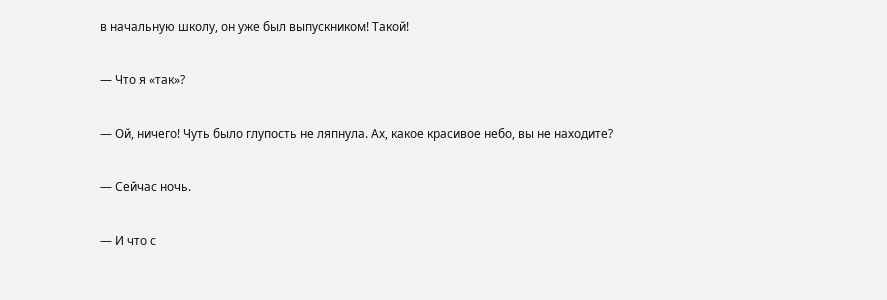в начальную школу, он уже был выпускником! Такой!

— Что я «так»?

— Ой, ничего! Чуть было глупость не ляпнула. Ах, какое красивое небо, вы не находите?

— Сейчас ночь.

— И что с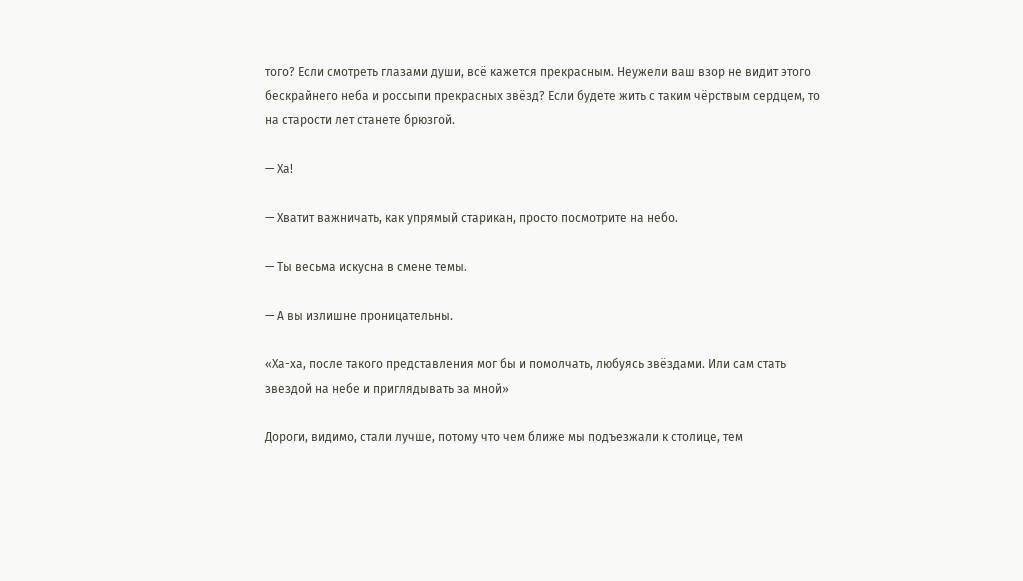того? Если смотреть глазами души, всё кажется прекрасным. Неужели ваш взор не видит этого бескрайнего неба и россыпи прекрасных звёзд? Если будете жить с таким чёрствым сердцем, то на старости лет станете брюзгой.

— Ха!

— Хватит важничать, как упрямый старикан, просто посмотрите на небо.

— Ты весьма искусна в смене темы.

— А вы излишне проницательны.

«Ха-ха, после такого представления мог бы и помолчать, любуясь звёздами. Или сам стать звездой на небе и приглядывать за мной»

Дороги, видимо, стали лучше, потому что чем ближе мы подъезжали к столице, тем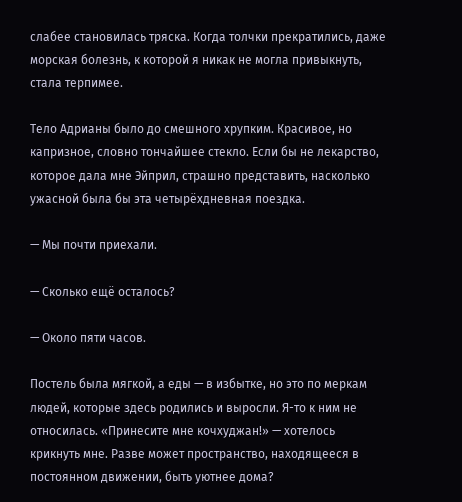слабее становилась тряска. Когда толчки прекратились, даже морская болезнь, к которой я никак не могла привыкнуть, стала терпимее.

Тело Адрианы было до смешного хрупким. Красивое, но капризное, словно тончайшее стекло. Если бы не лекарство, которое дала мне Эйприл, страшно представить, насколько ужасной была бы эта четырёхдневная поездка.

— Мы почти приехали.

— Сколько ещё осталось?

— Около пяти часов.

Постель была мягкой, а еды — в избытке, но это по меркам людей, которые здесь родились и выросли. Я-то к ним не относилась. «Принесите мне кочхуджан!» — хотелось крикнуть мне. Разве может пространство, находящееся в постоянном движении, быть уютнее дома?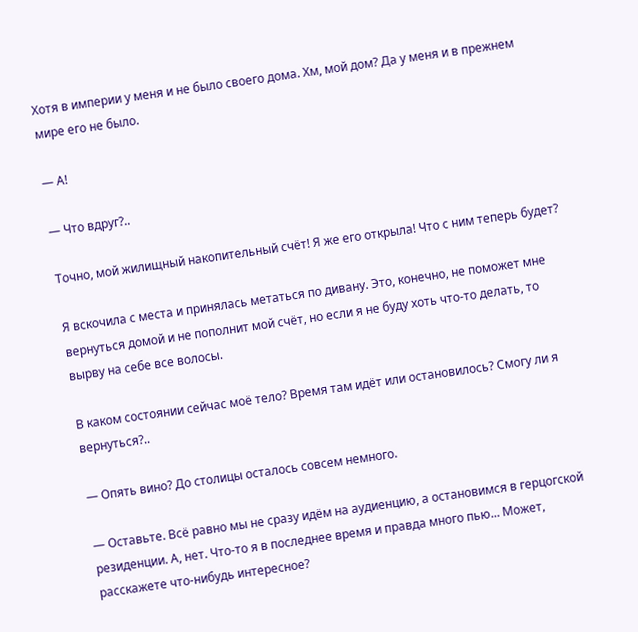Хотя в империи у меня и не было своего дома. Хм, мой дом? Да у меня и в прежнем мире его не было.

— А!

— Что вдруг?..

Точно, мой жилищный накопительный счёт! Я же его открыла! Что с ним теперь будет?

Я вскочила с места и принялась метаться по дивану. Это, конечно, не поможет мне вернуться домой и не пополнит мой счёт, но если я не буду хоть что-то делать, то вырву на себе все волосы.

В каком состоянии сейчас моё тело? Время там идёт или остановилось? Смогу ли я вернуться?..

— Опять вино? До столицы осталось совсем немного.

— Оставьте. Всё равно мы не сразу идём на аудиенцию, а остановимся в герцогской резиденции. А, нет. Что-то я в последнее время и правда много пью... Может, расскажете что-нибудь интересное?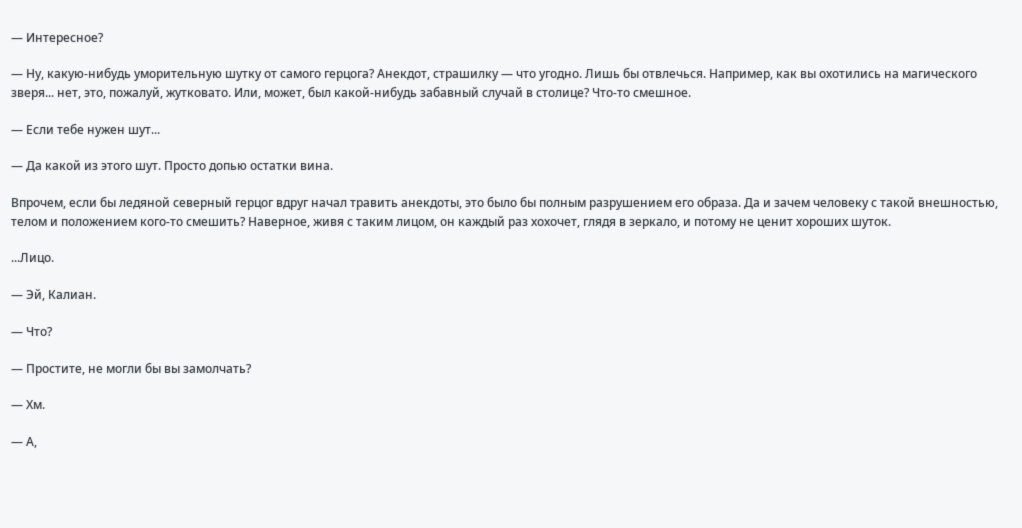— Интересное?

— Ну, какую-нибудь уморительную шутку от самого герцога? Анекдот, страшилку — что угодно. Лишь бы отвлечься. Например, как вы охотились на магического зверя... нет, это, пожалуй, жутковато. Или, может, был какой-нибудь забавный случай в столице? Что-то смешное.

— Если тебе нужен шут...

— Да какой из этого шут. Просто допью остатки вина.

Впрочем, если бы ледяной северный герцог вдруг начал травить анекдоты, это было бы полным разрушением его образа. Да и зачем человеку с такой внешностью, телом и положением кого-то смешить? Наверное, живя с таким лицом, он каждый раз хохочет, глядя в зеркало, и потому не ценит хороших шуток.

...Лицо.

— Эй, Калиан.

— Что?

— Простите, не могли бы вы замолчать?

— Хм.

— А,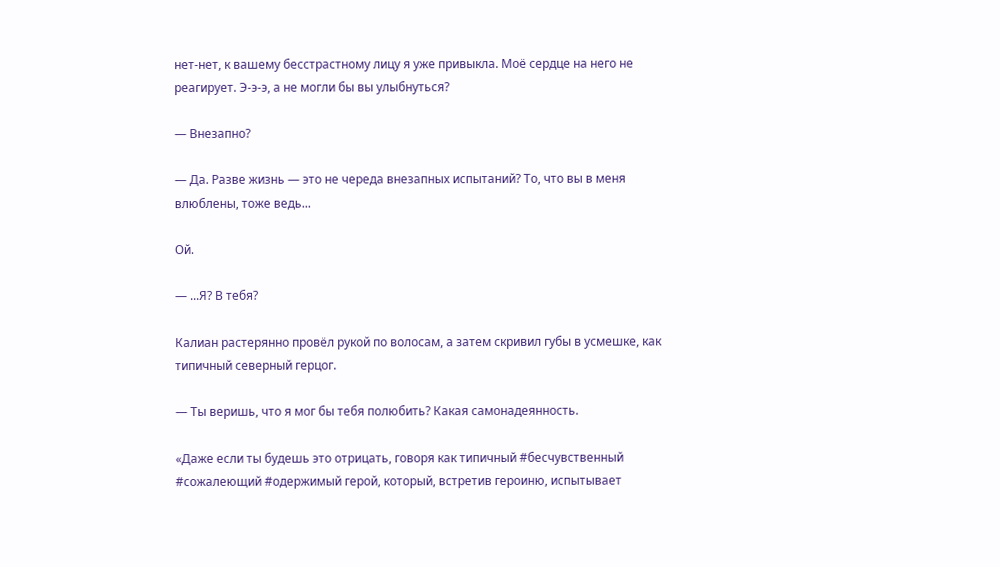нет-нет, к вашему бесстрастному лицу я уже привыкла. Моё сердце на него не реагирует. Э-э-э, а не могли бы вы улыбнуться?

— Внезапно?

— Да. Разве жизнь — это не череда внезапных испытаний? То, что вы в меня влюблены, тоже ведь...

Ой.

— ...Я? В тебя?

Калиан растерянно провёл рукой по волосам, а затем скривил губы в усмешке, как типичный северный герцог.

— Ты веришь, что я мог бы тебя полюбить? Какая самонадеянность.

«Даже если ты будешь это отрицать, говоря как типичный #бесчувственный #сожалеющий #одержимый герой, который, встретив героиню, испытывает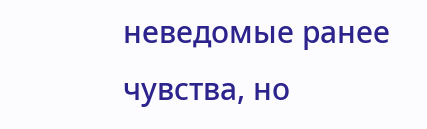неведомые ранее чувства, но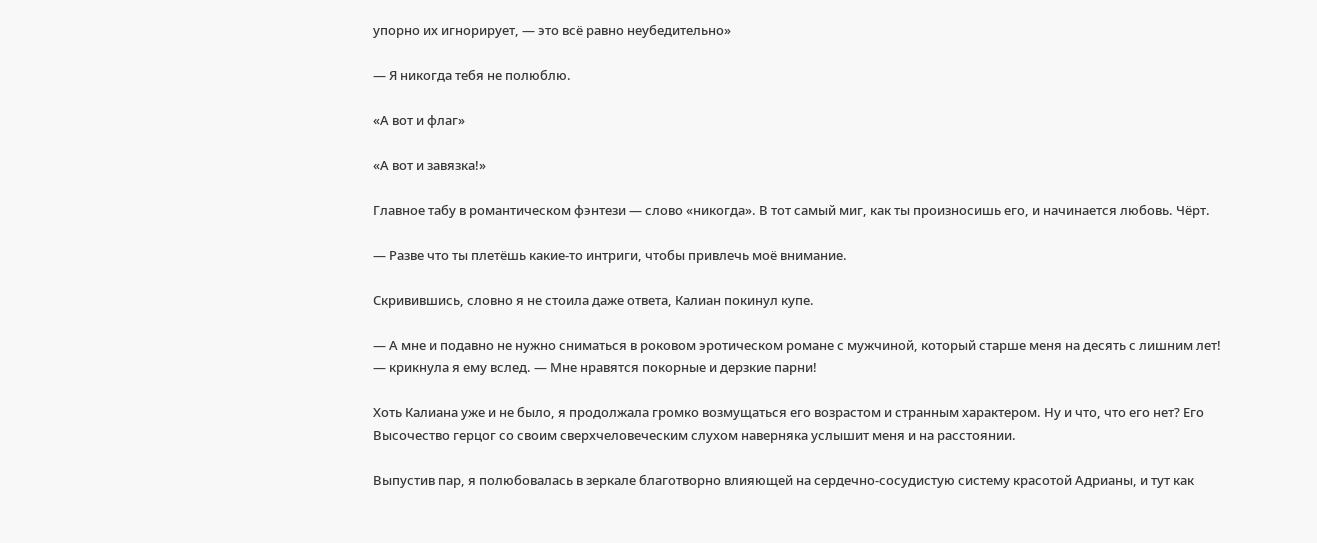упорно их игнорирует, — это всё равно неубедительно»

— Я никогда тебя не полюблю.

«А вот и флаг»

«А вот и завязка!»

Главное табу в романтическом фэнтези — слово «никогда». В тот самый миг, как ты произносишь его, и начинается любовь. Чёрт.

— Разве что ты плетёшь какие-то интриги, чтобы привлечь моё внимание.

Скривившись, словно я не стоила даже ответа, Калиан покинул купе.

— А мне и подавно не нужно сниматься в роковом эротическом романе с мужчиной, который старше меня на десять с лишним лет! — крикнула я ему вслед. — Мне нравятся покорные и дерзкие парни!

Хоть Калиана уже и не было, я продолжала громко возмущаться его возрастом и странным характером. Ну и что, что его нет? Его Высочество герцог со своим сверхчеловеческим слухом наверняка услышит меня и на расстоянии.

Выпустив пар, я полюбовалась в зеркале благотворно влияющей на сердечно-сосудистую систему красотой Адрианы, и тут как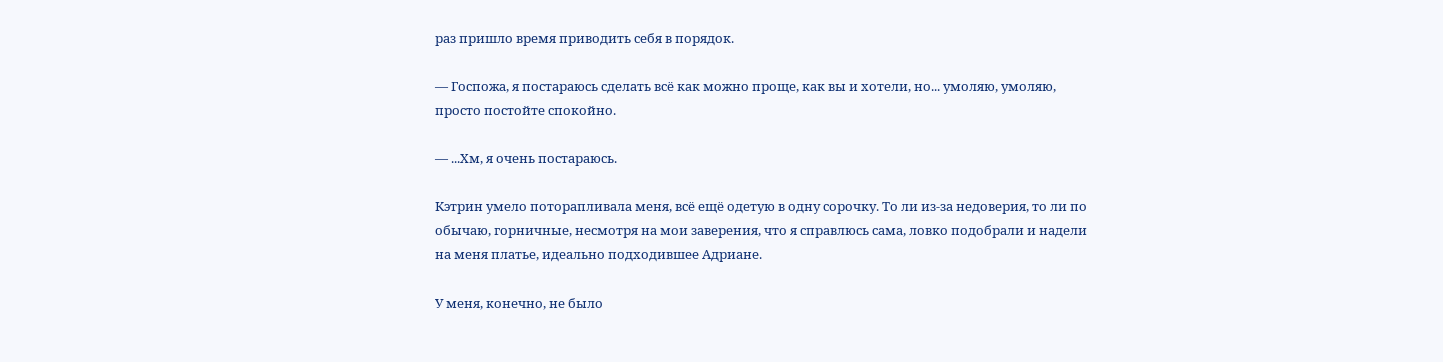раз пришло время приводить себя в порядок.

— Госпожа, я постараюсь сделать всё как можно проще, как вы и хотели, но... умоляю, умоляю, просто постойте спокойно.

— ...Хм, я очень постараюсь.

Кэтрин умело поторапливала меня, всё ещё одетую в одну сорочку. То ли из-за недоверия, то ли по обычаю, горничные, несмотря на мои заверения, что я справлюсь сама, ловко подобрали и надели на меня платье, идеально подходившее Адриане.

У меня, конечно, не было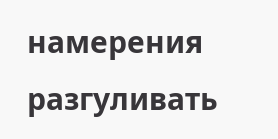намерения разгуливать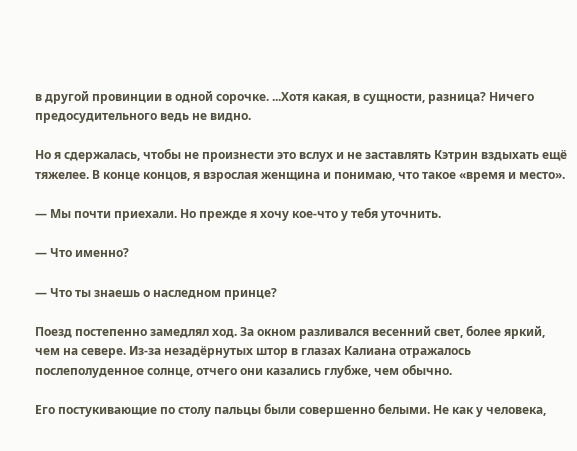в другой провинции в одной сорочке. ...Хотя какая, в сущности, разница? Ничего предосудительного ведь не видно.

Но я сдержалась, чтобы не произнести это вслух и не заставлять Кэтрин вздыхать ещё тяжелее. В конце концов, я взрослая женщина и понимаю, что такое «время и место».

— Мы почти приехали. Но прежде я хочу кое-что у тебя уточнить.

— Что именно?

— Что ты знаешь о наследном принце?

Поезд постепенно замедлял ход. За окном разливался весенний свет, более яркий, чем на севере. Из-за незадёрнутых штор в глазах Калиана отражалось послеполуденное солнце, отчего они казались глубже, чем обычно.

Его постукивающие по столу пальцы были совершенно белыми. Не как у человека,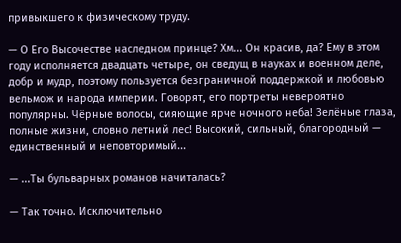привыкшего к физическому труду.

— О Его Высочестве наследном принце? Хм... Он красив, да? Ему в этом году исполняется двадцать четыре, он сведущ в науках и военном деле, добр и мудр, поэтому пользуется безграничной поддержкой и любовью вельмож и народа империи. Говорят, его портреты невероятно популярны. Чёрные волосы, сияющие ярче ночного неба! Зелёные глаза, полные жизни, словно летний лес! Высокий, сильный, благородный — единственный и неповторимый...

— ...Ты бульварных романов начиталась?

— Так точно. Исключительно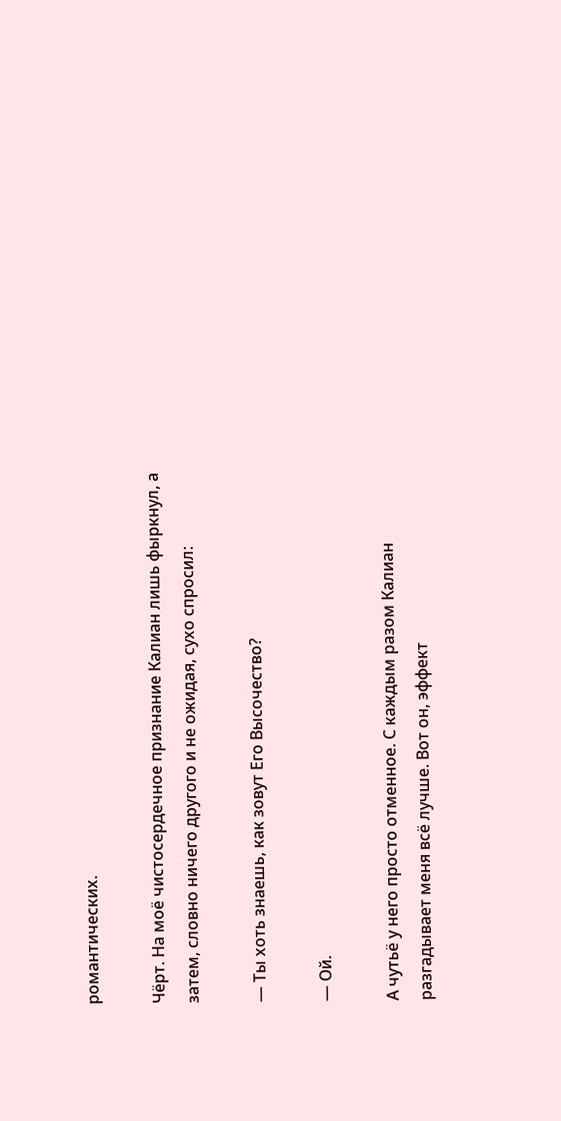романтических.

Чёрт. На моё чистосердечное признание Калиан лишь фыркнул, а затем, словно ничего другого и не ожидая, сухо спросил:

— Ты хоть знаешь, как зовут Его Высочество?

— Ой.

А чутьё у него просто отменное. С каждым разом Калиан разгадывает меня всё лучше. Вот он, эффект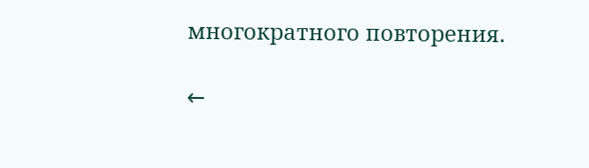многократного повторения.

←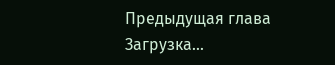Предыдущая глава
Загрузка...